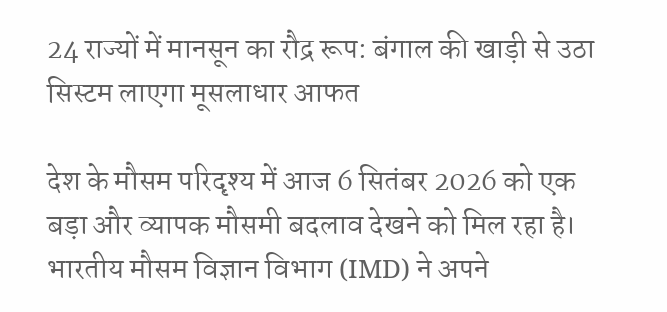24 राज्यों में मानसून का रौद्र रूप: बंगाल की खाड़ी से उठा सिस्टम लाएगा मूसलाधार आफत

देश के मौसम परिदृश्य में आज 6 सितंबर 2026 को एक बड़ा और व्यापक मौसमी बदलाव देखने को मिल रहा है। भारतीय मौसम विज्ञान विभाग (IMD) ने अपने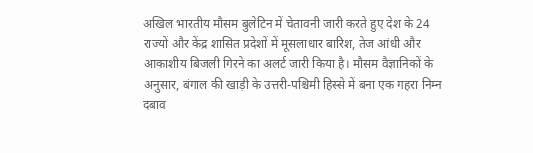अखिल भारतीय मौसम बुलेटिन में चेतावनी जारी करते हुए देश के 24 राज्यों और केंद्र शासित प्रदेशों में मूसलाधार बारिश, तेज आंधी और आकाशीय बिजली गिरने का अलर्ट जारी किया है। मौसम वैज्ञानिकों के अनुसार, बंगाल की खाड़ी के उत्तरी-पश्चिमी हिस्से में बना एक गहरा निम्न दबाव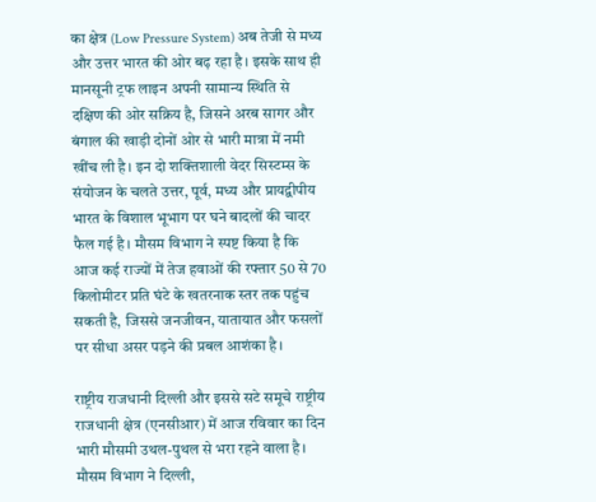का क्षेत्र (Low Pressure System) अब तेजी से मध्य और उत्तर भारत की ओर बढ़ रहा है। इसके साथ ही मानसूनी ट्रफ लाइन अपनी सामान्य स्थिति से दक्षिण की ओर सक्रिय है, जिसने अरब सागर और बंगाल की खाड़ी दोनों ओर से भारी मात्रा में नमी खींच ली है। इन दो शक्तिशाली वेदर सिस्टम्स के संयोजन के चलते उत्तर, पूर्व, मध्य और प्रायद्वीपीय भारत के विशाल भूभाग पर घने बादलों की चादर फैल गई है। मौसम विभाग ने स्पष्ट किया है कि आज कई राज्यों में तेज हवाओं की रफ्तार 50 से 70 किलोमीटर प्रति घंटे के खतरनाक स्तर तक पहुंच सकती है, जिससे जनजीवन, यातायात और फसलों पर सीधा असर पड़ने की प्रबल आशंका है।

राष्ट्रीय राजधानी दिल्ली और इससे सटे समूचे राष्ट्रीय राजधानी क्षेत्र (एनसीआर) में आज रविवार का दिन भारी मौसमी उथल-पुथल से भरा रहने वाला है। मौसम विभाग ने दिल्ली,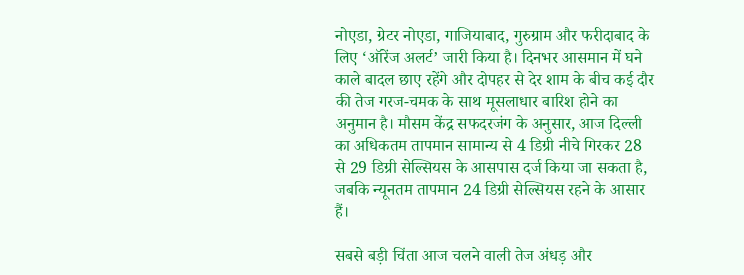नोएडा, ग्रेटर नोएडा, गाजियाबाद, गुरुग्राम और फरीदाबाद के लिए ‘ऑरेंज अलर्ट’ जारी किया है। दिनभर आसमान में घने काले बादल छाए रहेंगे और दोपहर से देर शाम के बीच कई दौर की तेज गरज-चमक के साथ मूसलाधार बारिश होने का अनुमान है। मौसम केंद्र सफदरजंग के अनुसार, आज दिल्ली का अधिकतम तापमान सामान्य से 4 डिग्री नीचे गिरकर 28 से 29 डिग्री सेल्सियस के आसपास दर्ज किया जा सकता है, जबकि न्यूनतम तापमान 24 डिग्री सेल्सियस रहने के आसार हैं।

सबसे बड़ी चिंता आज चलने वाली तेज अंधड़ और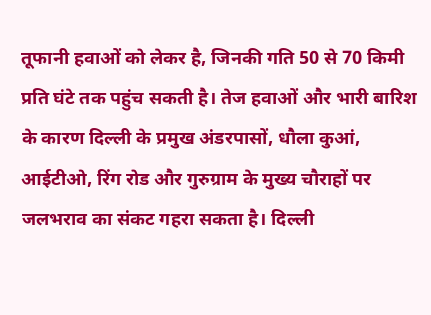तूफानी हवाओं को लेकर है, जिनकी गति 50 से 70 किमी प्रति घंटे तक पहुंच सकती है। तेज हवाओं और भारी बारिश के कारण दिल्ली के प्रमुख अंडरपासों, धौला कुआं, आईटीओ, रिंग रोड और गुरुग्राम के मुख्य चौराहों पर जलभराव का संकट गहरा सकता है। दिल्ली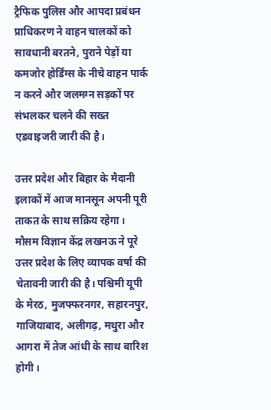ट्रैफिक पुलिस और आपदा प्रबंधन प्राधिकरण ने वाहन चालकों को सावधानी बरतने, पुराने पेड़ों या कमजोर होर्डिंग्स के नीचे वाहन पार्क न करने और जलमग्न सड़कों पर संभलकर चलने की सख्त एडवाइजरी जारी की है।

उत्तर प्रदेश और बिहार के मैदानी इलाकों में आज मानसून अपनी पूरी ताकत के साथ सक्रिय रहेगा। मौसम विज्ञान केंद्र लखनऊ ने पूरे उत्तर प्रदेश के लिए व्यापक वर्षा की चेतावनी जारी की है। पश्चिमी यूपी के मेरठ, मुजफ्फरनगर, सहारनपुर, गाजियाबाद, अलीगढ़, मथुरा और आगरा में तेज आंधी के साथ बारिश होगी।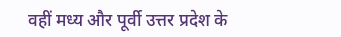वहीं मध्य और पूर्वी उत्तर प्रदेश के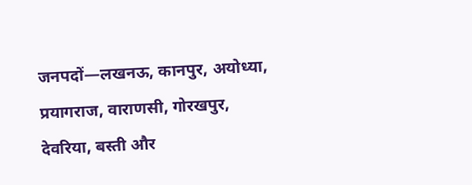जनपदों—लखनऊ, कानपुर, अयोध्या, प्रयागराज, वाराणसी, गोरखपुर, देवरिया, बस्ती और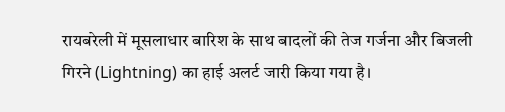रायबरेली में मूसलाधार बारिश के साथ बादलों की तेज गर्जना और बिजली गिरने (Lightning) का हाई अलर्ट जारी किया गया है।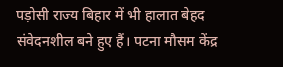पड़ोसी राज्य बिहार में भी हालात बेहद संवेदनशील बने हुए हैं। पटना मौसम केंद्र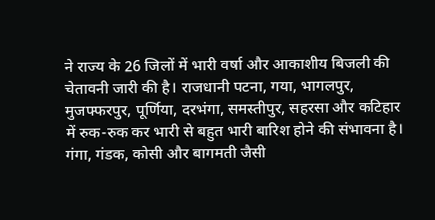ने राज्य के 26 जिलों में भारी वर्षा और आकाशीय बिजली की चेतावनी जारी की है। राजधानी पटना, गया, भागलपुर, मुजफ्फरपुर, पूर्णिया, दरभंगा, समस्तीपुर, सहरसा और कटिहार में रुक-रुक कर भारी से बहुत भारी बारिश होने की संभावना है। गंगा, गंडक, कोसी और बागमती जैसी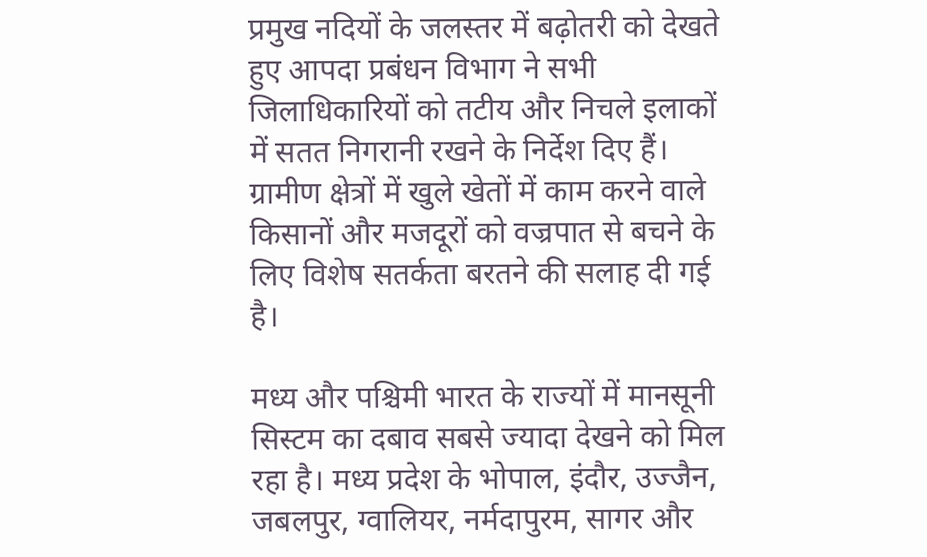प्रमुख नदियों के जलस्तर में बढ़ोतरी को देखते हुए आपदा प्रबंधन विभाग ने सभी जिलाधिकारियों को तटीय और निचले इलाकों में सतत निगरानी रखने के निर्देश दिए हैं। ग्रामीण क्षेत्रों में खुले खेतों में काम करने वाले किसानों और मजदूरों को वज्रपात से बचने के लिए विशेष सतर्कता बरतने की सलाह दी गई है।

मध्य और पश्चिमी भारत के राज्यों में मानसूनी सिस्टम का दबाव सबसे ज्यादा देखने को मिल रहा है। मध्य प्रदेश के भोपाल, इंदौर, उज्जैन, जबलपुर, ग्वालियर, नर्मदापुरम, सागर और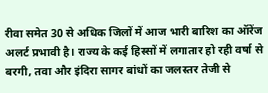रीवा समेत 30 से अधिक जिलों में आज भारी बारिश का ऑरेंज अलर्ट प्रभावी है। राज्य के कई हिस्सों में लगातार हो रही वर्षा से बरगी, तवा और इंदिरा सागर बांधों का जलस्तर तेजी से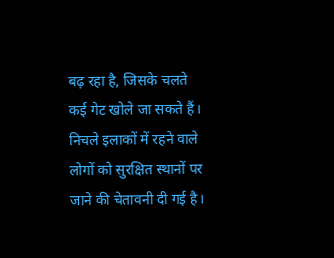बढ़ रहा है, जिसके चलते कई गेट खोले जा सकते हैं। निचले इलाकों में रहने वाले लोगों को सुरक्षित स्थानों पर जाने की चेतावनी दी गई है।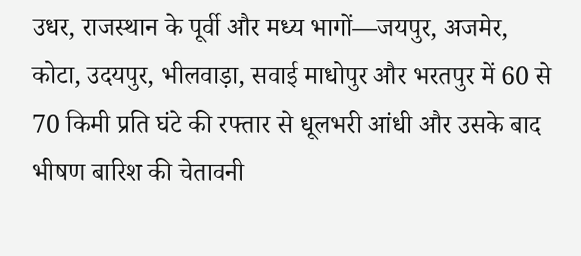उधर, राजस्थान के पूर्वी और मध्य भागों—जयपुर, अजमेर, कोटा, उदयपुर, भीलवाड़ा, सवाई माधोपुर और भरतपुर में 60 से 70 किमी प्रति घंटे की रफ्तार से धूलभरी आंधी और उसके बाद भीषण बारिश की चेतावनी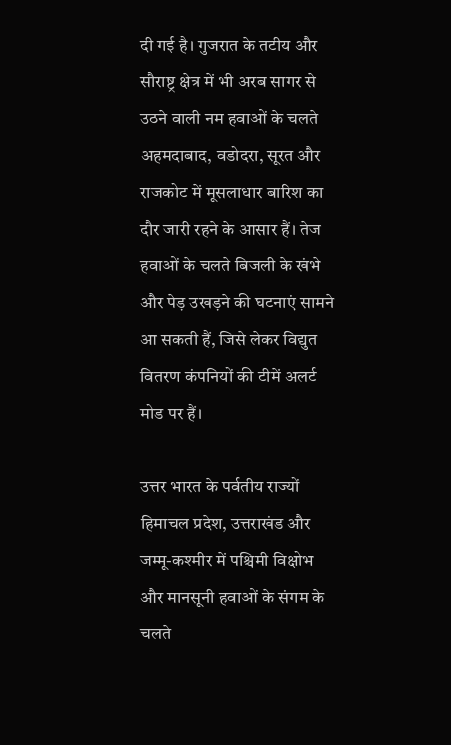दी गई है। गुजरात के तटीय और सौराष्ट्र क्षेत्र में भी अरब सागर से उठने वाली नम हवाओं के चलते अहमदाबाद, वडोदरा, सूरत और राजकोट में मूसलाधार बारिश का दौर जारी रहने के आसार हैं। तेज हवाओं के चलते बिजली के खंभे और पेड़ उखड़ने की घटनाएं सामने आ सकती हैं, जिसे लेकर विद्युत वितरण कंपनियों की टीमें अलर्ट मोड पर हैं।

उत्तर भारत के पर्वतीय राज्यों हिमाचल प्रदेश, उत्तराखंड और जम्मू-कश्मीर में पश्चिमी विक्षोभ और मानसूनी हवाओं के संगम के चलते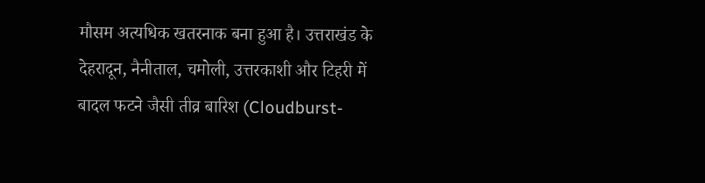मौसम अत्यधिक खतरनाक बना हुआ है। उत्तराखंड के देहरादून, नैनीताल, चमोली, उत्तरकाशी और टिहरी में बादल फटने जैसी तीव्र बारिश (Cloudburst-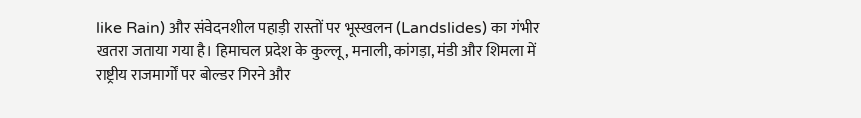like Rain) और संवेदनशील पहाड़ी रास्तों पर भूस्खलन (Landslides) का गंभीर खतरा जताया गया है। हिमाचल प्रदेश के कुल्लू, मनाली, कांगड़ा, मंडी और शिमला में राष्ट्रीय राजमार्गों पर बोल्डर गिरने और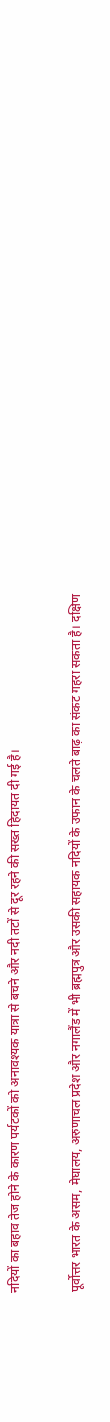नदियों का बहाव तेज होने के कारण पर्यटकों को अनावश्यक यात्रा से बचने और नदी तटों से दूर रहने की सख्त हिदायत दी गई है।

पूर्वोत्तर भारत के असम, मेघालय, अरुणाचल प्रदेश और नगालैंड में भी ब्रह्मपुत्र और उसकी सहायक नदियों के उफान के चलते बाढ़ का संकट गहरा सकता है। दक्षिण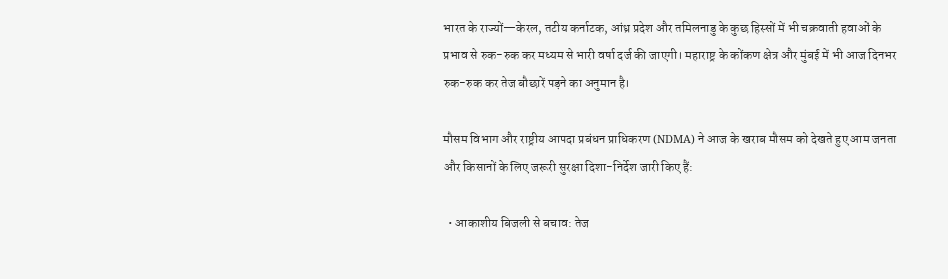भारत के राज्यों—केरल, तटीय कर्नाटक, आंध्र प्रदेश और तमिलनाडु के कुछ हिस्सों में भी चक्रवाती हवाओं के प्रभाव से रुक-रुक कर मध्यम से भारी वर्षा दर्ज की जाएगी। महाराष्ट्र के कोंकण क्षेत्र और मुंबई में भी आज दिनभर रुक-रुक कर तेज बौछारें पड़ने का अनुमान है।

मौसम विभाग और राष्ट्रीय आपदा प्रबंधन प्राधिकरण (NDMA) ने आज के खराब मौसम को देखते हुए आम जनता और किसानों के लिए जरूरी सुरक्षा दिशा-निर्देश जारी किए हैं:

  • आकाशीय बिजली से बचाव: तेज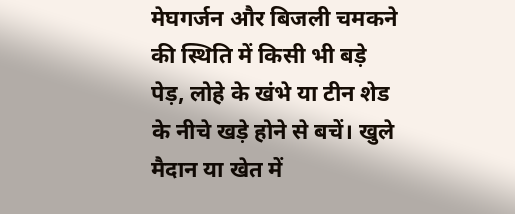मेघगर्जन और बिजली चमकने की स्थिति में किसी भी बड़े पेड़, लोहे के खंभे या टीन शेड के नीचे खड़े होने से बचें। खुले मैदान या खेत में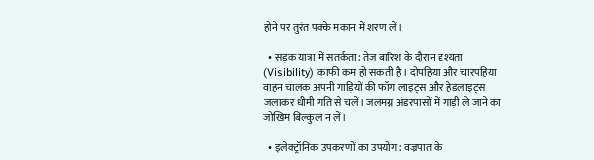होने पर तुरंत पक्के मकान में शरण लें।

  • सड़क यात्रा में सतर्कता: तेज बारिश के दौरान दृश्यता (Visibility) काफी कम हो सकती है। दोपहिया और चारपहिया वाहन चालक अपनी गाड़ियों की फॉग लाइट्स और हेडलाइट्स जलाकर धीमी गति से चलें। जलमग्न अंडरपासों में गाड़ी ले जाने का जोखिम बिल्कुल न लें।

  • इलेक्ट्रॉनिक उपकरणों का उपयोग: वज्रपात के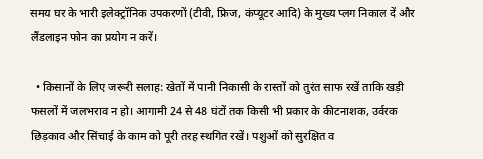समय घर के भारी इलेक्ट्रॉनिक उपकरणों (टीवी, फ्रिज, कंप्यूटर आदि) के मुख्य प्लग निकाल दें और लैंडलाइन फोन का प्रयोग न करें।

  • किसानों के लिए जरूरी सलाह: खेतों में पानी निकासी के रास्तों को तुरंत साफ रखें ताकि खड़ी फसलों में जलभराव न हो। आगामी 24 से 48 घंटों तक किसी भी प्रकार के कीटनाशक, उर्वरक छिड़काव और सिंचाई के काम को पूरी तरह स्थगित रखें। पशुओं को सुरक्षित व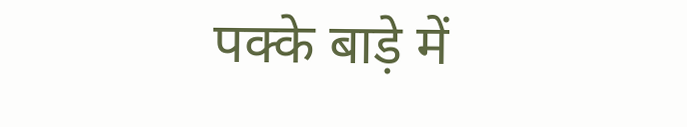पक्के बाड़े में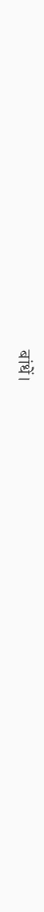बांधें।